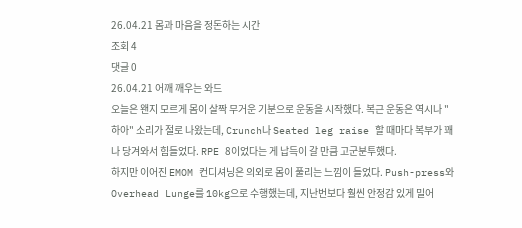26.04.21 몸과 마음을 정돈하는 시간
조회 4
댓글 0
26.04.21 어깨 깨우는 와드
오늘은 왠지 모르게 몸이 살짝 무거운 기분으로 운동을 시작했다. 복근 운동은 역시나 "하아" 소리가 절로 나왔는데, Crunch나 Seated leg raise 할 때마다 복부가 꽤나 당겨와서 힘들었다. RPE 8이었다는 게 납득이 갈 만큼 고군분투했다.
하지만 이어진 EMOM 컨디셔닝은 의외로 몸이 풀리는 느낌이 들었다. Push-press와 Overhead Lunge를 10kg으로 수행했는데, 지난번보다 훨씬 안정감 있게 밀어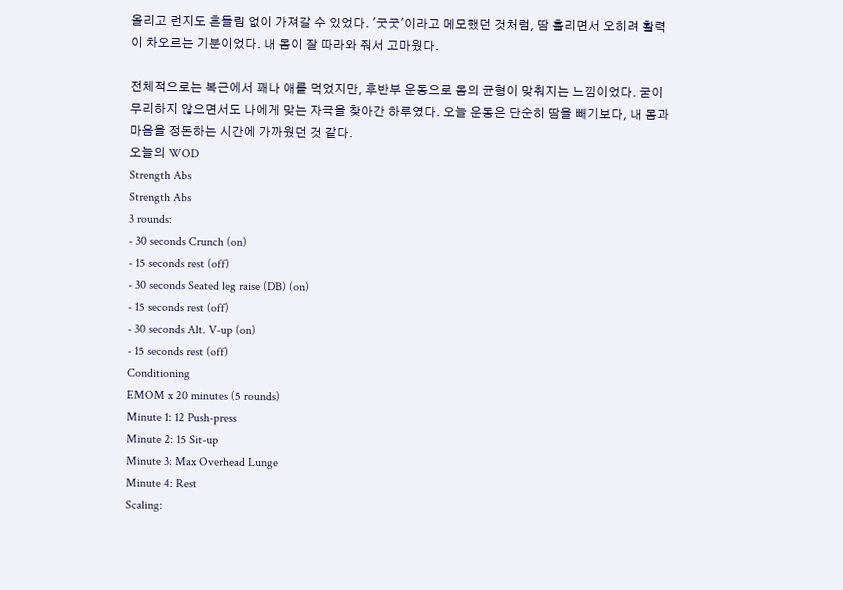올리고 런지도 흔들림 없이 가져갈 수 있었다. '굿굿'이라고 메모했던 것처럼, 땀 흘리면서 오히려 활력이 차오르는 기분이었다. 내 몸이 잘 따라와 줘서 고마웠다.

전체적으로는 복근에서 꽤나 애를 먹었지만, 후반부 운동으로 몸의 균형이 맞춰지는 느낌이었다. 굳이 무리하지 않으면서도 나에게 맞는 자극을 찾아간 하루였다. 오늘 운동은 단순히 땀을 빼기보다, 내 몸과 마음을 정돈하는 시간에 가까웠던 것 같다.
오늘의 WOD
Strength Abs
Strength Abs
3 rounds:
- 30 seconds Crunch (on)
- 15 seconds rest (off)
- 30 seconds Seated leg raise (DB) (on)
- 15 seconds rest (off)
- 30 seconds Alt. V-up (on)
- 15 seconds rest (off)
Conditioning
EMOM x 20 minutes (5 rounds)
Minute 1: 12 Push-press
Minute 2: 15 Sit-up
Minute 3: Max Overhead Lunge
Minute 4: Rest
Scaling: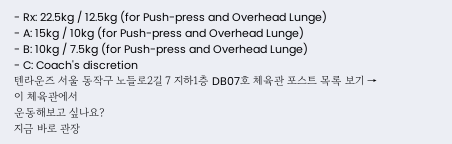- Rx: 22.5kg / 12.5kg (for Push-press and Overhead Lunge)
- A: 15kg / 10kg (for Push-press and Overhead Lunge)
- B: 10kg / 7.5kg (for Push-press and Overhead Lunge)
- C: Coach's discretion
텐라운즈 서울 동작구 노들로2길 7 지하1층 DB07호 체육관 포스트 목록 보기 →
이 체육관에서
운동해보고 싶나요?
지금 바로 관장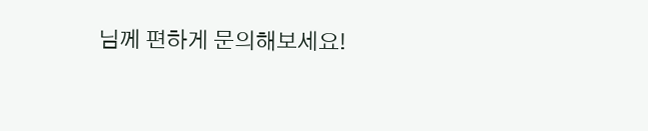님께 편하게 문의해보세요!